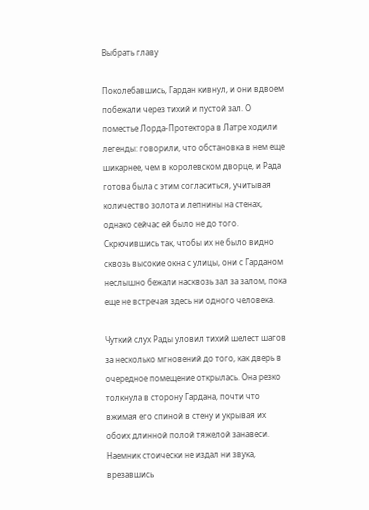Выбрать главу

Поколебавшись, Гардан кивнул, и они вдвоем побежали через тихий и пустой зал. О поместье Лорда-Протектора в Латре ходили легенды: говорили, что обстановка в нем еще шикарнее, чем в королевском дворце, и Рада готова была с этим согласиться, учитывая количество золота и лепнины на стенах, однако сейчас ей было не до того. Скрючившись так, чтобы их не было видно сквозь высокие окна с улицы, они с Гарданом неслышно бежали насквозь зал за залом, пока еще не встречая здесь ни одного человека.

Чуткий слух Рады уловил тихий шелест шагов за несколько мгновений до того, как дверь в очередное помещение открылась. Она резко толкнула в сторону Гардана, почти что вжимая его спиной в стену и укрывая их обоих длинной полой тяжелой занавеси. Наемник стоически не издал ни звука, врезавшись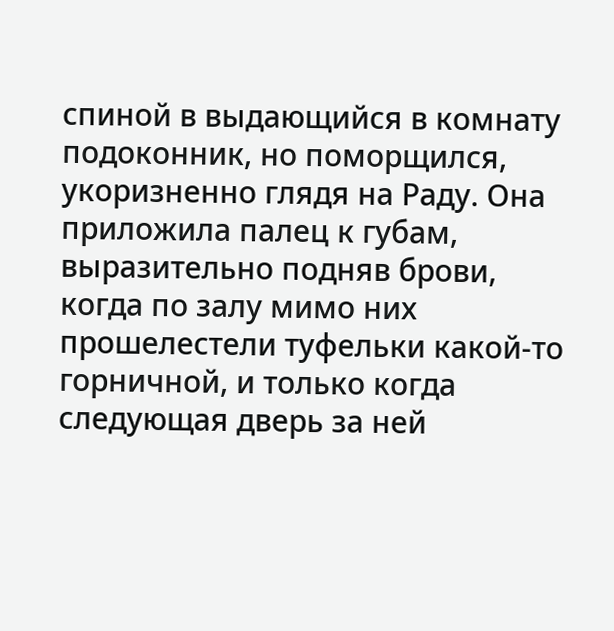спиной в выдающийся в комнату подоконник, но поморщился, укоризненно глядя на Раду. Она приложила палец к губам, выразительно подняв брови, когда по залу мимо них прошелестели туфельки какой-то горничной, и только когда следующая дверь за ней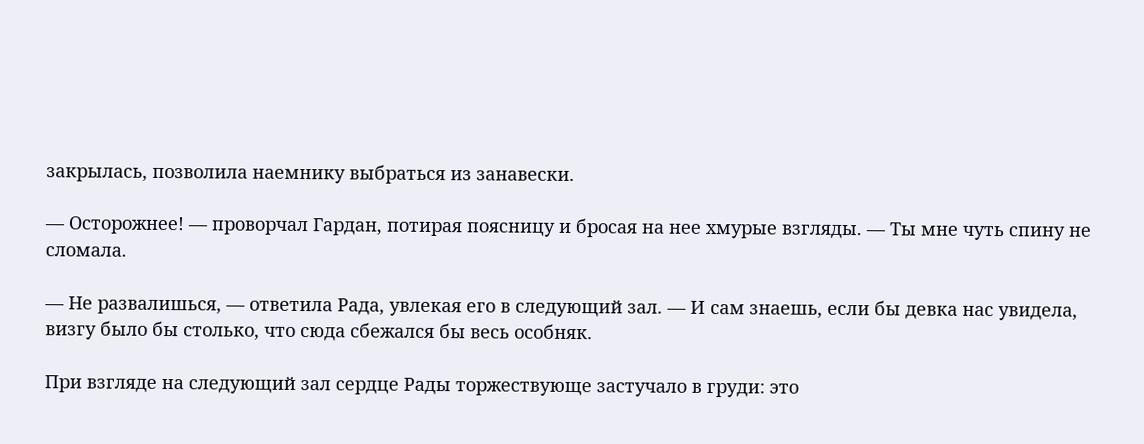закрылась, позволила наемнику выбраться из занавески.

— Осторожнее! — проворчал Гардан, потирая поясницу и бросая на нее хмурые взгляды. — Ты мне чуть спину не сломала.

— Не развалишься, — ответила Рада, увлекая его в следующий зал. — И сам знаешь, если бы девка нас увидела, визгу было бы столько, что сюда сбежался бы весь особняк.

При взгляде на следующий зал сердце Рады торжествующе застучало в груди: это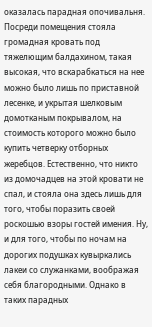оказалась парадная опочивальня. Посреди помещения стояла громадная кровать под тяжелющим балдахином, такая высокая, что вскарабкаться на нее можно было лишь по приставной лесенке, и укрытая шелковым домотканым покрывалом, на стоимость которого можно было купить четверку отборных жеребцов. Естественно, что никто из домочадцев на этой кровати не спал, и стояла она здесь лишь для того, чтобы поразить своей роскошью взоры гостей имения. Ну, и для того, чтобы по ночам на дорогих подушках кувыркались лакеи со служанками, воображая себя благородными. Однако в таких парадных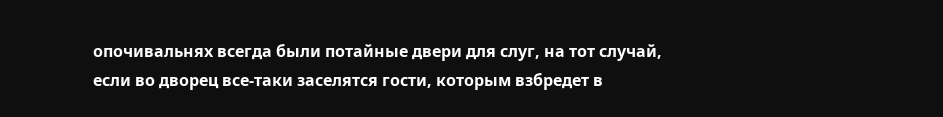опочивальнях всегда были потайные двери для слуг, на тот случай, если во дворец все-таки заселятся гости, которым взбредет в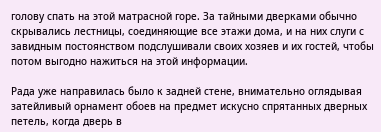голову спать на этой матрасной горе. За тайными дверками обычно скрывались лестницы, соединяющие все этажи дома, и на них слуги с завидным постоянством подслушивали своих хозяев и их гостей, чтобы потом выгодно нажиться на этой информации.

Рада уже направилась было к задней стене, внимательно оглядывая затейливый орнамент обоев на предмет искусно спрятанных дверных петель, когда дверь в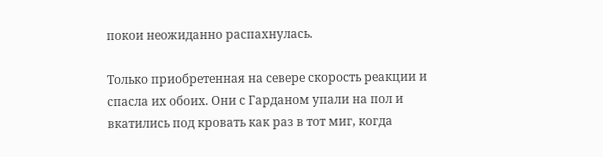покои неожиданно распахнулась.

Только приобретенная на севере скорость реакции и спасла их обоих. Они с Гарданом упали на пол и вкатились под кровать как раз в тот миг, когда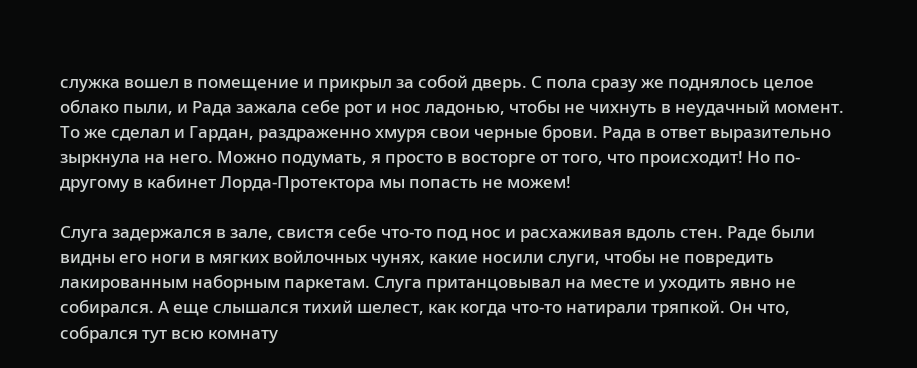служка вошел в помещение и прикрыл за собой дверь. С пола сразу же поднялось целое облако пыли, и Рада зажала себе рот и нос ладонью, чтобы не чихнуть в неудачный момент. То же сделал и Гардан, раздраженно хмуря свои черные брови. Рада в ответ выразительно зыркнула на него. Можно подумать, я просто в восторге от того, что происходит! Но по-другому в кабинет Лорда-Протектора мы попасть не можем!

Слуга задержался в зале, свистя себе что-то под нос и расхаживая вдоль стен. Раде были видны его ноги в мягких войлочных чунях, какие носили слуги, чтобы не повредить лакированным наборным паркетам. Слуга пританцовывал на месте и уходить явно не собирался. А еще слышался тихий шелест, как когда что-то натирали тряпкой. Он что, собрался тут всю комнату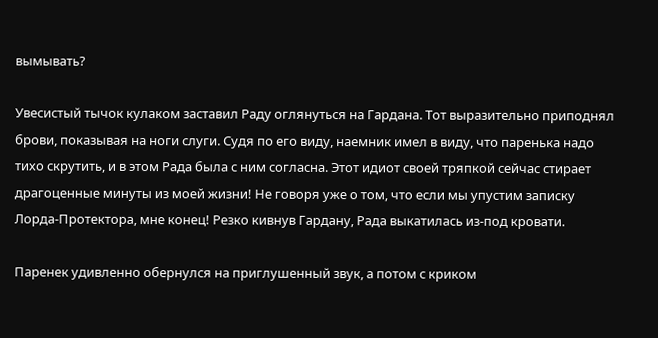вымывать?

Увесистый тычок кулаком заставил Раду оглянуться на Гардана. Тот выразительно приподнял брови, показывая на ноги слуги. Судя по его виду, наемник имел в виду, что паренька надо тихо скрутить, и в этом Рада была с ним согласна. Этот идиот своей тряпкой сейчас стирает драгоценные минуты из моей жизни! Не говоря уже о том, что если мы упустим записку Лорда-Протектора, мне конец! Резко кивнув Гардану, Рада выкатилась из-под кровати.

Паренек удивленно обернулся на приглушенный звук, а потом с криком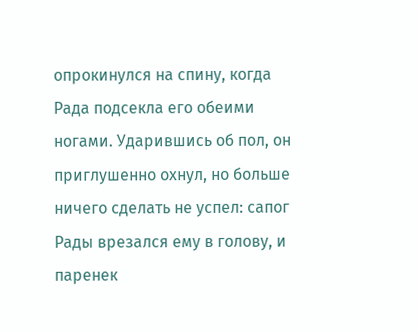опрокинулся на спину, когда Рада подсекла его обеими ногами. Ударившись об пол, он приглушенно охнул, но больше ничего сделать не успел: сапог Рады врезался ему в голову, и паренек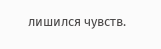лишился чувств.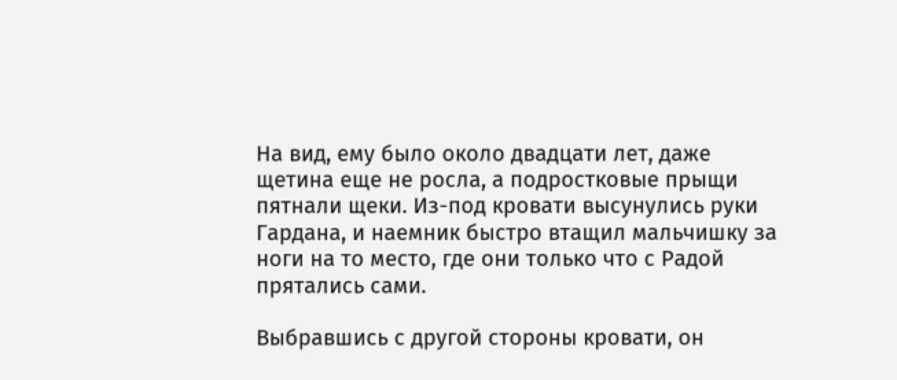На вид, ему было около двадцати лет, даже щетина еще не росла, а подростковые прыщи пятнали щеки. Из-под кровати высунулись руки Гардана, и наемник быстро втащил мальчишку за ноги на то место, где они только что с Радой прятались сами.

Выбравшись с другой стороны кровати, он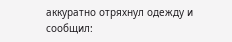аккуратно отряхнул одежду и сообщил: